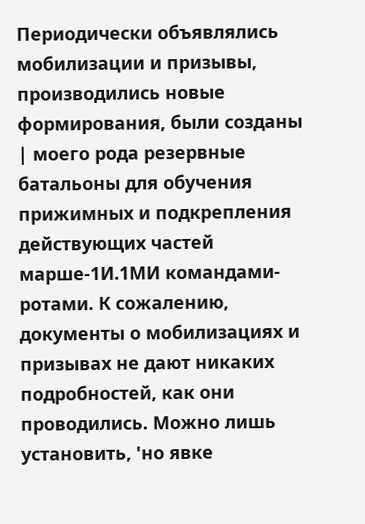Периодически объявлялись мобилизации и призывы, производились новые формирования, были созданы | моего рода резервные батальоны для обучения прижимных и подкрепления действующих частей марше-1И.1МИ командами-ротами. К сожалению, документы о мобилизациях и призывах не дают никаких подробностей, как они проводились. Можно лишь установить, 'но явке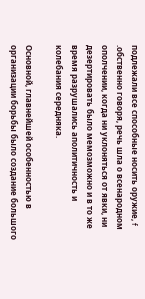подлежали все способные носить оружие, f .обственно говоря, речь шла о всенародном ополчении, когда ни уклоняться от явки, ни дезертировать было мемозможно и в то же время разрушались аполитичность и колебания середняка.

Основной, главнейшей особенностью в организации борьбы было создание большого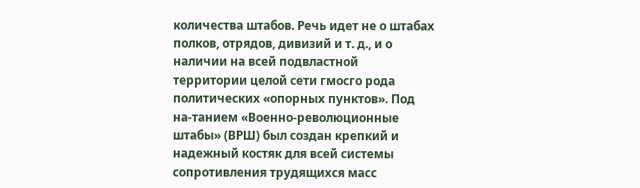количества штабов. Речь идет не о штабах полков, отрядов, дивизий и т. д., и о наличии на всей подвластной территории целой сети гмосго рода политических «опорных пунктов». Под на-танием «Военно-революционные штабы» (ВРШ) был создан крепкий и надежный костяк для всей системы сопротивления трудящихся масс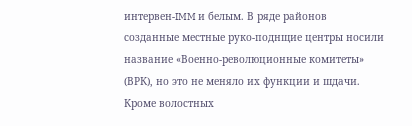интервен-IMM и белым. В ряде районов созданные местные руко-поднщие центры носили название «Военно-революционные комитеты» (ВРК), но это не меняло их функции и шдачи. Кроме волостных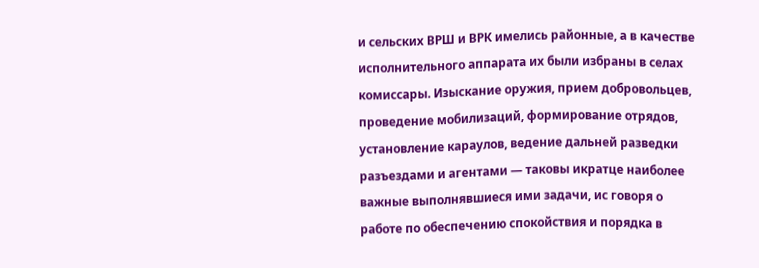и сельских ВРШ и ВРК имелись районные, а в качестве исполнительного аппарата их были избраны в селах комиссары. Изыскание оружия, прием добровольцев, проведение мобилизаций, формирование отрядов, установление караулов, ведение дальней разведки разъездами и агентами — таковы икратце наиболее важные выполнявшиеся ими задачи, ис говоря о работе по обеспечению спокойствия и порядка в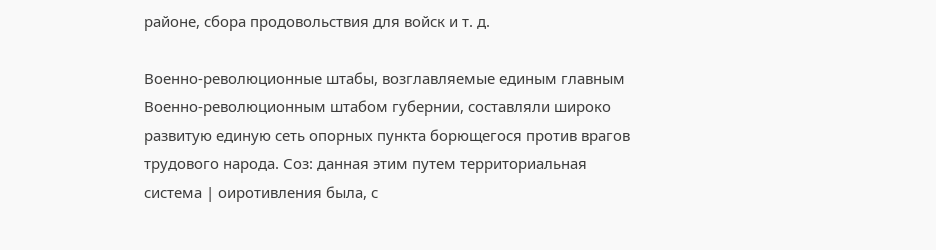районе, сбора продовольствия для войск и т. д.

Военно-революционные штабы, возглавляемые единым главным Военно-революционным штабом губернии, составляли широко развитую единую сеть опорных пункта борющегося против врагов трудового народа. Соз: данная этим путем территориальная система | оиротивления была, с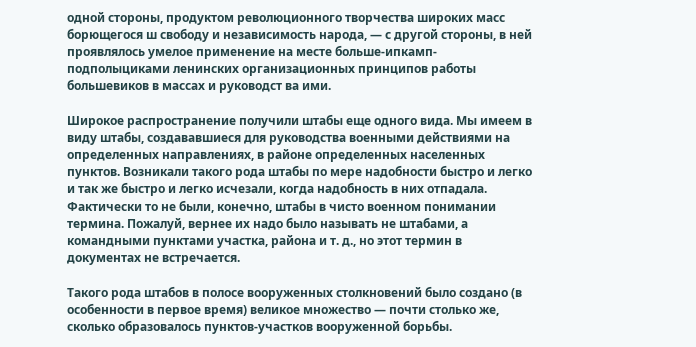одной стороны, продуктом революционного творчества широких масс борющегося ш свободу и независимость народа, — с другой стороны, в ней проявлялось умелое применение на месте больше-ипкамп-подполыциками ленинских организационных принципов работы большевиков в массах и руководст ва ими.

Широкое распространение получили штабы еще одного вида. Мы имеем в виду штабы, создававшиеся для руководства военными действиями на определенных направлениях, в районе определенных населенных пунктов. Возникали такого рода штабы по мере надобности быстро и легко и так же быстро и легко исчезали, когда надобность в них отпадала. Фактически то не были, конечно, штабы в чисто военном понимании термина. Пожалуй, вернее их надо было называть не штабами, а командными пунктами участка, района и т. д., но этот термин в документах не встречается.

Такого рода штабов в полосе вооруженных столкновений было создано (в особенности в первое время) великое множество — почти столько же, сколько образовалось пунктов-участков вооруженной борьбы.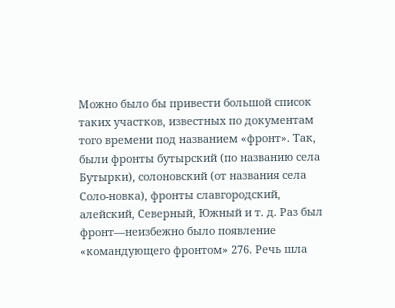Можно было бы привести большой список таких участков, известных по документам того времени под названием «фронт». Так, были фронты бутырский (по названию села Бутырки), солоновский (от названия села Соло-новка), фронты славгородский, алейский, Северный, Южный и т. д. Раз был фронт—неизбежно было появление «командующего фронтом» 276. Речь шла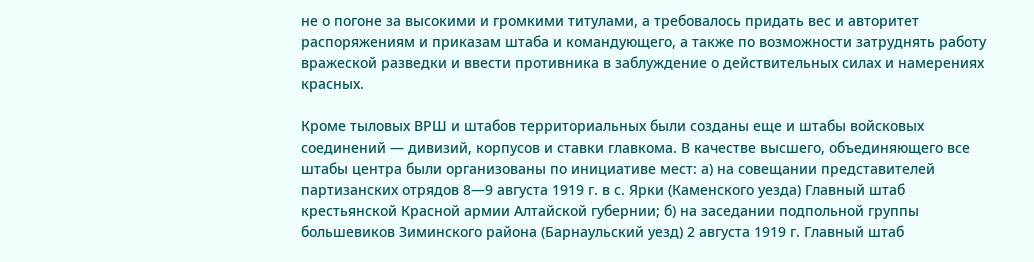не о погоне за высокими и громкими титулами, а требовалось придать вес и авторитет распоряжениям и приказам штаба и командующего, а также по возможности затруднять работу вражеской разведки и ввести противника в заблуждение о действительных силах и намерениях красных.

Кроме тыловых ВРШ и штабов территориальных были созданы еще и штабы войсковых соединений — дивизий, корпусов и ставки главкома. В качестве высшего, объединяющего все штабы центра были организованы по инициативе мест: а) на совещании представителей партизанских отрядов 8—9 августа 1919 г. в с. Ярки (Каменского уезда) Главный штаб крестьянской Красной армии Алтайской губернии; б) на заседании подпольной группы большевиков Зиминского района (Барнаульский уезд) 2 августа 1919 г. Главный штаб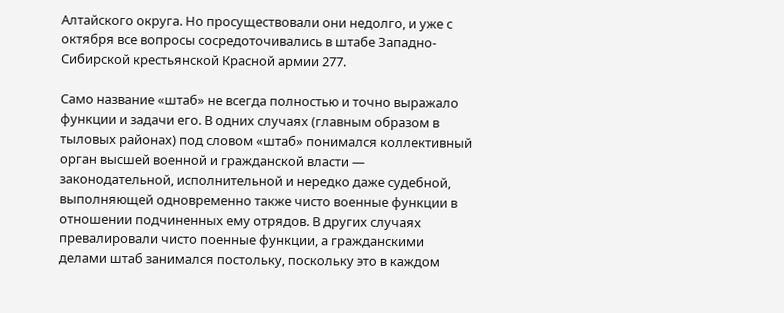Алтайского округа. Но просуществовали они недолго, и уже с октября все вопросы сосредоточивались в штабе Западно-Сибирской крестьянской Красной армии 277.

Само название «штаб» не всегда полностью и точно выражало функции и задачи его. В одних случаях (главным образом в тыловых районах) под словом «штаб» понимался коллективный орган высшей военной и гражданской власти — законодательной, исполнительной и нередко даже судебной, выполняющей одновременно также чисто военные функции в отношении подчиненных ему отрядов. В других случаях превалировали чисто поенные функции, а гражданскими делами штаб занимался постольку, поскольку это в каждом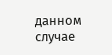данном случае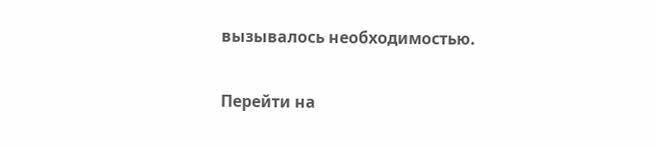вызывалось необходимостью.

Перейти на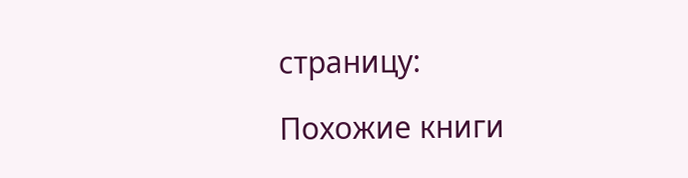страницу:

Похожие книги